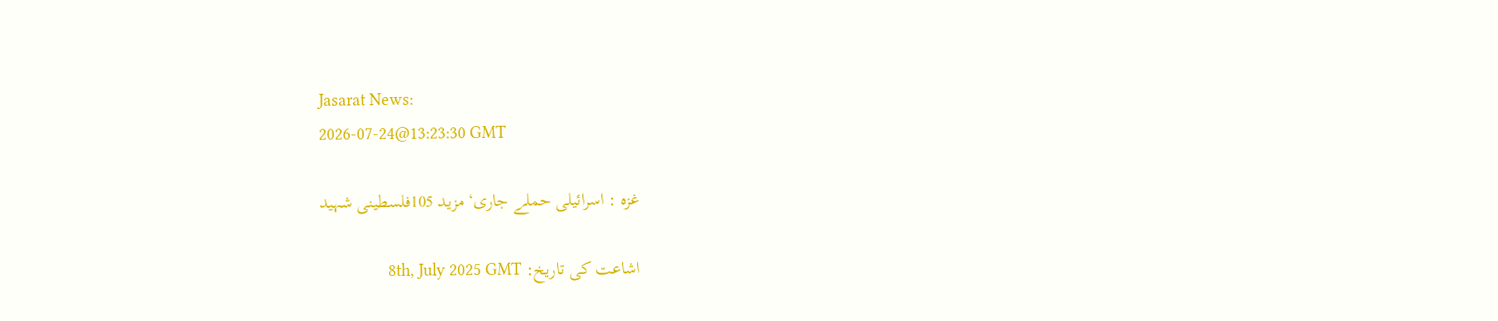Jasarat News:
2026-07-24@13:23:30 GMT

غزہ : اسرائیلی حملے جاری‘ مزید 105فلسطینی شہید

اشاعت کی تاریخ: 8th, July 2025 GMT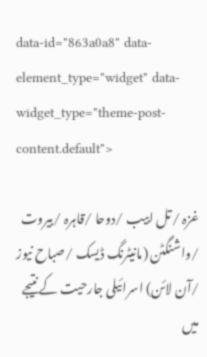data-id="863a0a8" data-element_type="widget" data-widget_type="theme-post-content.default">

غزہ /تل ابیب /دوحا /قاہرہ /بیروت /واشنگٹن (مانیٹرنگ ڈیسک /صباح نیوز /آن لائن) اسرائیلی جارحیت کے نتیجے میں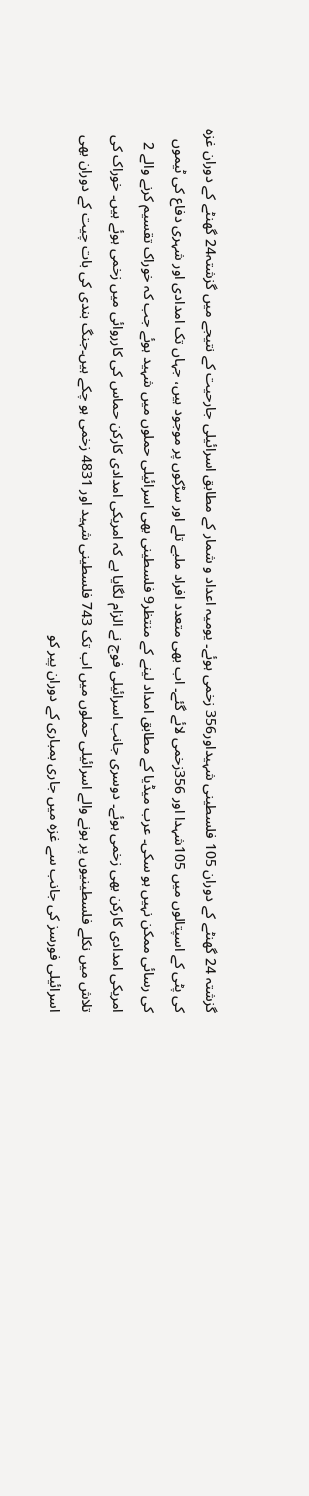گزشتہ 24 گھنٹے کے دوران 105 فلسطینی شہیداور356 زخمی ہوئے۔ یومیہ اعداد و شمار کے مطابق اسرائیلی جارحیت کے نتیجے میں گزشتہ24 گھنٹے کے دوران غزہ کی پٹی کے اسپتالوں میں 105شہدا اور 356زخمی لائے گئے۔ اب بھی متعدد افراد ملبے تلے اور سڑکوں پر موجود ہیں، جہاں تک امدادی اور شہری دفاع کی ٹیموں کی رسائی ممکن نہیں ہو سکی۔ عرب میڈیا کے مطابق امداد لینے کے منتظر9 فلسطینی بھی اسرائیلی حملوں میں شہید ہوئے جب کہ خوراک تقسیم کرنے والے 2 امریکی امدادی کارکن بھی زخمی ہوئے۔ دوسری جانب اسرائیلی فوج نے الزام لگایا ہے کہ امریکی امدادی کارکن حماس کی کارروائی میں زخمی ہوئے ہیں۔ خوراک کی تلاش میں نکلے فلسطینیوں پر ہونے والے اسرائیلی حملوں میں اب تک 743 فلسطینی شہید اور 4831 زخمی ہو چکے ہیں۔جنگ بندی کی بات چیت کے دوران بھی اسرائیلی فورسز کی جانب سے غزہ میں جاری بمباری کے دوران پیر کو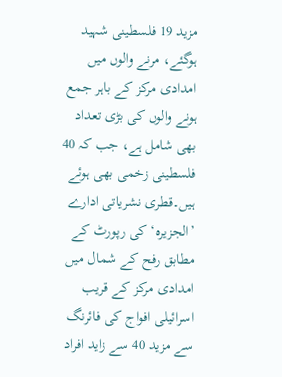مزید 19 فلسطینی شہید ہوگئے، مرنے والوں میں امدادی مرکز کے باہر جمع ہونے والوں کی بڑی تعداد بھی شامل ہے، جب کہ 40 فلسطینی زخمی بھی ہوئے ہیں۔قطری نشریاتی ادارے ’الجزیرہ‘ کی رپورٹ کے مطابق رفح کے شمال میں امدادی مرکز کے قریب اسرائیلی افواج کی فائرنگ سے مزید 40 سے زاید افراد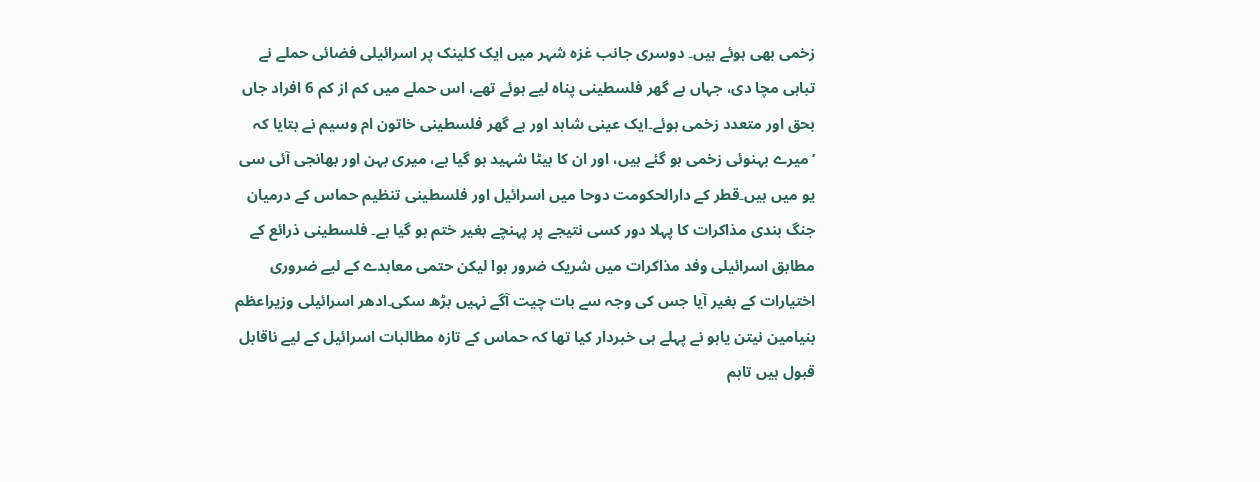زخمی بھی ہوئے ہیں۔ دوسری جانب غزہ شہر میں ایک کلینک پر اسرائیلی فضائی حملے نے تباہی مچا دی، جہاں بے گھر فلسطینی پناہ لیے ہوئے تھے، اس حملے میں کم از کم 6 افراد جاں بحق اور متعدد زخمی ہوئے۔ایک عینی شاہد اور بے گھر فلسطینی خاتون ام وسیم نے بتایا کہ ’میرے بہنوئی زخمی ہو گئے ہیں، اور ان کا بیٹا شہید ہو گیا ہے، میری بہن اور بھانجی آئی سی یو میں ہیں۔قطر کے دارالحکومت دوحا میں اسرائیل اور فلسطینی تنظیم حماس کے درمیان جنگ بندی مذاکرات کا پہلا دور کسی نتیجے پر پہنچے بغیر ختم ہو گیا ہے۔ فلسطینی ذرائع کے مطابق اسرائیلی وفد مذاکرات میں شریک ضرور ہوا لیکن حتمی معاہدے کے لیے ضروری اختیارات کے بغیر آیا جس کی وجہ سے بات چیت آگے نہیں بڑھ سکی۔ادھر اسرائیلی وزیراعظم بنیامین نیتن یاہو نے پہلے ہی خبردار کیا تھا کہ حماس کے تازہ مطالبات اسرائیل کے لیے ناقابل قبول ہیں تاہم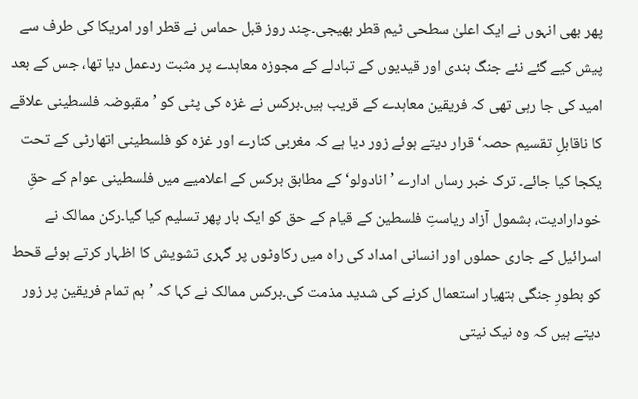پھر بھی انہوں نے ایک اعلیٰ سطحی ٹیم قطر بھیجی۔چند روز قبل حماس نے قطر اور امریکا کی طرف سے پیش کیے گئے نئے جنگ بندی اور قیدیوں کے تبادلے کے مجوزہ معاہدے پر مثبت ردعمل دیا تھا، جس کے بعد امید کی جا رہی تھی کہ فریقین معاہدے کے قریب ہیں۔برکس نے غزہ کی پٹی کو ’مقبوضہ فلسطینی علاقے کا ناقابلِ تقسیم حصہ‘ قرار دیتے ہوئے زور دیا ہے کہ مغربی کنارے اور غزہ کو فلسطینی اتھارٹی کے تحت یکجا کیا جائے۔ ترک خبر رساں ادارے ’انادولو‘ کے مطابق برکس کے اعلامیے میں فلسطینی عوام کے حقِ خودارادیت، بشمول آزاد ریاستِ فلسطین کے قیام کے حق کو ایک بار پھر تسلیم کیا گیا۔رکن ممالک نے اسرائیل کے جاری حملوں اور انسانی امداد کی راہ میں رکاوٹوں پر گہری تشویش کا اظہار کرتے ہوئے قحط کو بطورِ جنگی ہتھیار استعمال کرنے کی شدید مذمت کی۔برکس ممالک نے کہا کہ ’ہم تمام فریقین پر زور دیتے ہیں کہ وہ نیک نیتی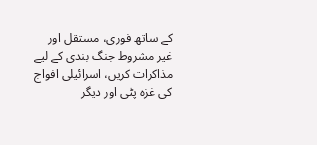کے ساتھ فوری، مستقل اور غیر مشروط جنگ بندی کے لیے مذاکرات کریں، اسرائیلی افواج کی غزہ پٹی اور دیگر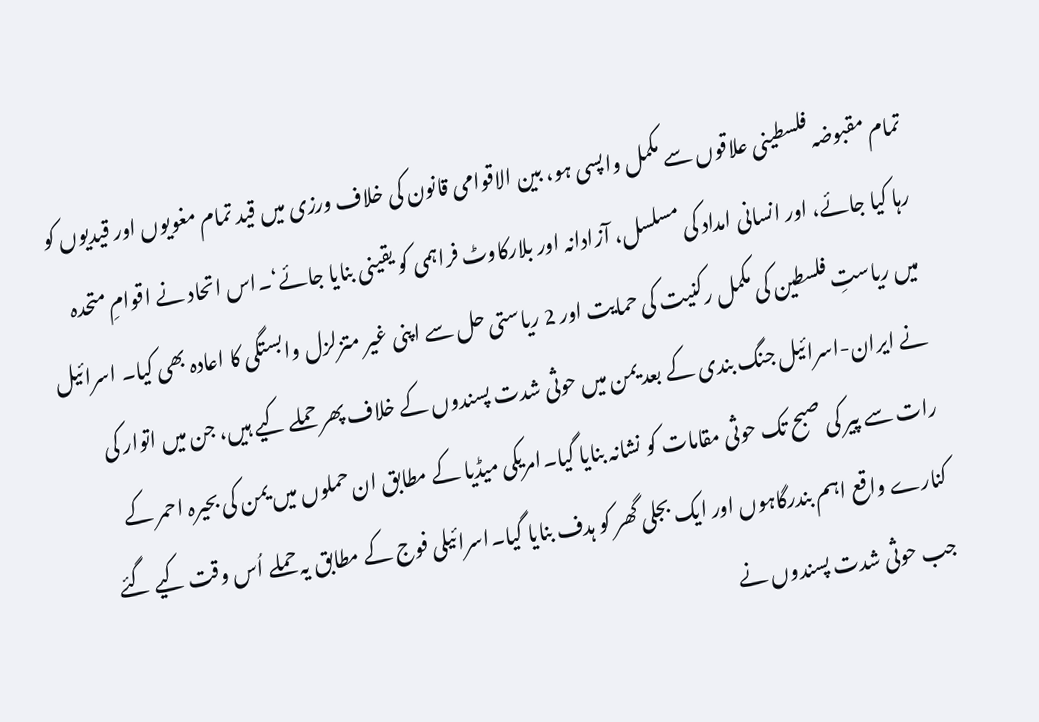تمام مقبوضہ فلسطینی علاقوں سے مکمل واپسی ہو، بین الاقوامی قانون کی خلاف ورزی میں قید تمام مغویوں اور قیدیوں کو رہا کیا جائے، اور انسانی امداد کی مسلسل، آزادانہ اور بلارکاوٹ فراہمی کو یقینی بنایا جائے‘۔اس اتحاد نے اقوامِ متحدہ میں ریاستِ فلسطین کی مکمل رکنیت کی حمایت اور 2 ریاستی حل سے اپنی غیر متزلزل وابستگی کا اعادہ بھی کیا۔ اسرائیل نے ایران-اسرائیل جنگ بندی کے بعد یمن میں حوثی شدت پسندوں کے خلاف پھر حملے کیے ہیں، جن میں اتوار کی رات سے پیر کی صبح تک حوثی مقامات کو نشانہ بنایا گیا۔امریکی میڈیا کے مطابق ان حملوں میں یمن کی بحیرہ احمر کے کنارے واقع اہم بندرگاہوں اور ایک بجلی گھر کو ہدف بنایا گیا۔اسرائیلی فوج کے مطابق یہ حملے اُس وقت کیے گئے جب حوثی شدت پسندوں نے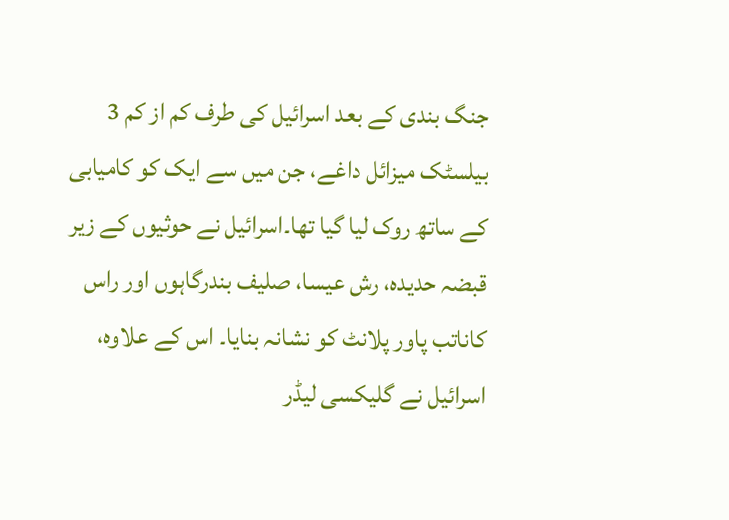جنگ بندی کے بعد اسرائیل کی طرف کم از کم 3 بیلسٹک میزائل داغے، جن میں سے ایک کو کامیابی کے ساتھ روک لیا گیا تھا۔اسرائیل نے حوثیوں کے زیر قبضہ حدیدہ، رش عیسا، صلیف بندرگاہوں اور راس کاناتب پاور پلانٹ کو نشانہ بنایا۔ اس کے علاوہ، اسرائیل نے گلیکسی لیڈر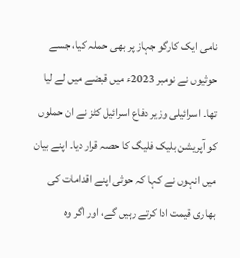نامی ایک کارگو جہاز پر بھی حملہ کیا، جسے حوثیوں نے نومبر 2023ء میں قبضے میں لے لیا تھا۔ اسرائیلی وزیر دفاع اسرائیل کٹز نے ان حملوں کو آپریشن بلیک فلیگ کا حصہ قرار دیا۔ اپنے بیان میں انہوں نے کہا کہ حوثی اپنے اقدامات کی بھاری قیمت ادا کرتے رہیں گے، اور اگر وہ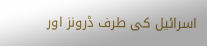اسرائیل کی طرف ڈرونز اور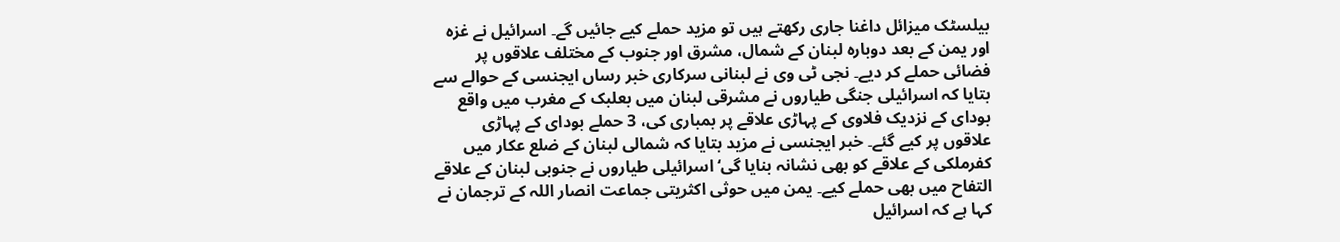بیلسٹک میزائل داغنا جاری رکھتے ہیں تو مزید حملے کیے جائیں گے۔ اسرائیل نے غزہ اور یمن کے بعد دوبارہ لبنان کے شمال، مشرق اور جنوب کے مختلف علاقوں پر فضائی حملے کر دیے۔ نجی ٹی وی نے لبنانی سرکاری خبر رساں ایجنسی کے حوالے سے بتایا کہ اسرائیلی جنگی طیاروں نے مشرقی لبنان میں بعلبک کے مغرب میں واقع بودای کے نزدیک فلاوی کے پہاڑی علاقے پر بمباری کی، 3 حملے بودای کے پہاڑی علاقوں پر کیے گئے۔ خبر ایجنسی نے مزید بتایا کہ شمالی لبنان کے ضلع عکار میں کفرملکی کے علاقے کو بھی نشانہ بنایا گی‘ اسرائیلی طیاروں نے جنوبی لبنان کے علاقے التفاح میں بھی حملے کیے۔ یمن میں حوثی اکثریتی جماعت انصار اللہ کے ترجمان نے کہا ہے کہ اسرائیل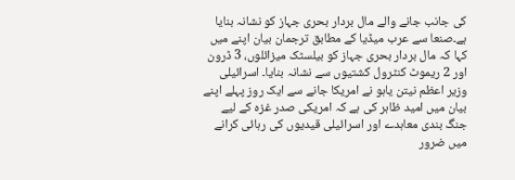کی جانب جانے والے مال بردار بحری جہاز کو نشانہ بنایا ہے۔صنعا سے عرب میڈیا کے مطابق ترجمان بیان اپنے میں کہا کہ مال بردار بحری جہاز کو بیلسٹک میزائلوں، 3 ڈرون اور 2 ریموٹ کنٹرول کشتیوں سے نشانہ بنایا۔ اسرائیلی وزیر اعظم نیتن یاہو نے امریکا جانے سے ایک روز پہلے اپنے بیان میں امید ظاہر کی ہے کہ امریکی صدر غزہ کے لیے جنگ بندی معاہدے اور اسرائیلی قیدیوں کی رہائی کرانے میں ضرور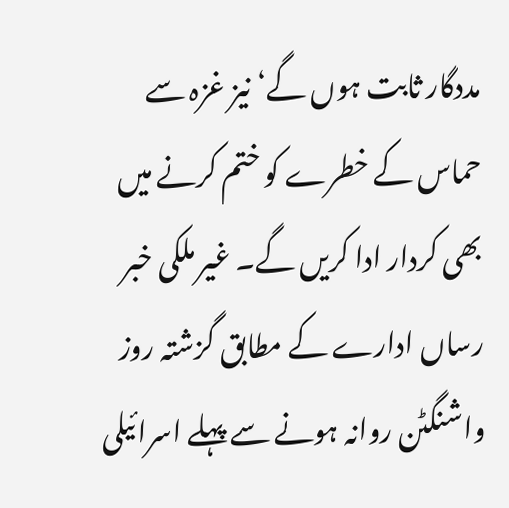مددگار ثابت ہوں گے‘ نیز غزہ سے حماس کے خطرے کو ختم کرنے میں بھی کردار ادا کریں گے۔ غیر ملکی خبر رساں ادارے کے مطابق گزشتہ روز واشنگٹن روانہ ہونے سے پہلے اسرائیلی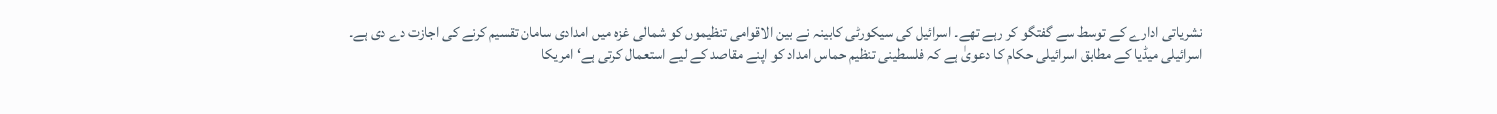نشریاتی ادارے کے توسط سے گفتگو کر رہے تھے۔ اسرائیل کی سیکورٹی کابینہ نے بین الاقوامی تنظیموں کو شمالی غزہ میں امدادی سامان تقسیم کرنے کی اجازت دے دی ہے۔ اسرائیلی میڈیا کے مطابق اسرائیلی حکام کا دعویٰ ہے کہ فلسطینی تنظیم حماس امداد کو اپنے مقاصد کے لیے استعمال کرتی ہے‘ امریکا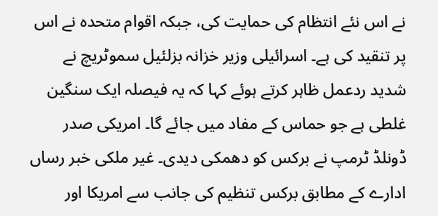نے اس نئے انتظام کی حمایت کی، جبکہ اقوام متحدہ نے اس پر تنقید کی ہے۔ اسرائیلی وزیر خزانہ بزلئیل سموٹریچ نے شدید ردعمل ظاہر کرتے ہوئے کہا کہ یہ فیصلہ ایک سنگین غلطی ہے جو حماس کے مفاد میں جائے گا۔ امریکی صدر ڈونلڈ ٹرمپ نے برکس کو دھمکی دیدی۔ غیر ملکی خبر رساں ادارے کے مطابق برکس تنظیم کی جانب سے امریکا اور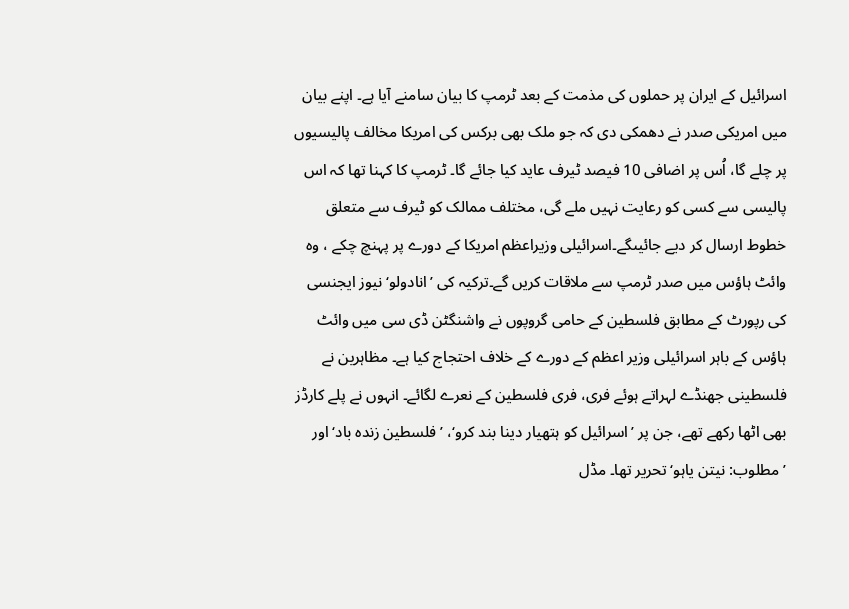اسرائیل کے ایران پر حملوں کی مذمت کے بعد ٹرمپ کا بیان سامنے آیا ہے۔ اپنے بیان میں امریکی صدر نے دھمکی دی کہ جو ملک بھی برکس کی امریکا مخالف پالیسیوں پر چلے گا، اُس پر اضافی 10 فیصد ٹیرف عاید کیا جائے گا۔ ٹرمپ کا کہنا تھا کہ اس پالیسی سے کسی کو رعایت نہیں ملے گی، مختلف ممالک کو ٹیرف سے متعلق خطوط ارسال کر دیے جائیںگے۔اسرائیلی وزیراعظم امریکا کے دورے پر پہنچ چکے ، وہ وائٹ ہاؤس میں صدر ٹرمپ سے ملاقات کریں گے۔ترکیہ کی ’انادولو‘ نیوز ایجنسی کی رپورٹ کے مطابق فلسطین کے حامی گروپوں نے واشنگٹن ڈی سی میں وائٹ ہاؤس کے باہر اسرائیلی وزیر اعظم کے دورے کے خلاف احتجاج کیا ہے۔ مظاہرین نے فلسطینی جھنڈے لہراتے ہوئے فری، فری فلسطین کے نعرے لگائے۔ انہوں نے پلے کارڈز بھی اٹھا رکھے تھے، جن پر ’اسرائیل کو ہتھیار دینا بند کرو‘، ’فلسطین زندہ باد‘ اور ’مطلوب: نیتن یاہو‘ تحریر تھا۔ مڈل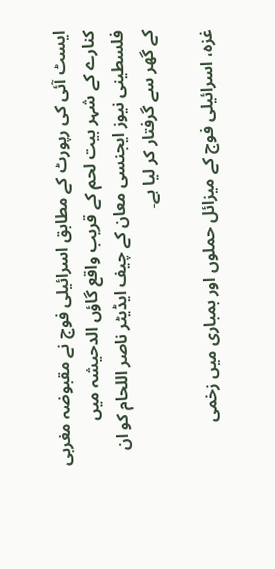ایسٹ آئی کی رپورٹ کے مطابق اسرائیلی فوج نے مقبوضہ مغربی کنارے کے شہر بیت لحم کے قریب واقع گاؤں الدحیشہ میں فلسطینی نیوز ایجنسی معان کے چیف ایڈیٹر ناصر اللحام کو ان کے گھر سے گرفتار کر لیا ہے۔

غزہ، اسرائیلی فوج کے میزائل حملوں اور بمباری میں زخمی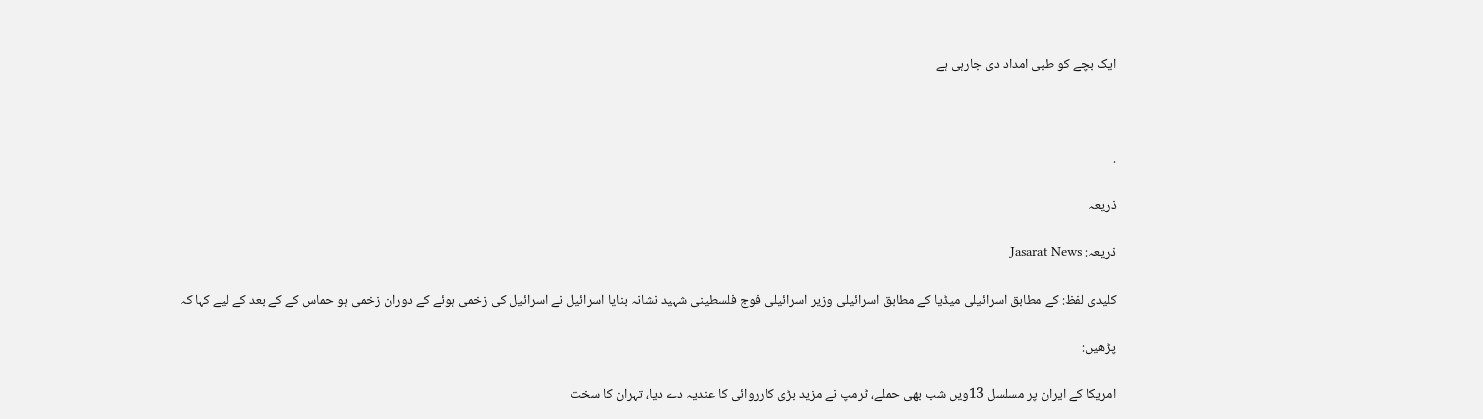ایک بچے کو طبی امداد دی جارہی ہے



.

ذریعہ

ذریعہ: Jasarat News

کلیدی لفظ: کے مطابق اسرائیلی میڈیا کے مطابق اسرائیلی وزیر اسرائیلی فوج فلسطینی شہید نشانہ بنایا اسرائیل نے اسرائیل کی زخمی ہوئے کے دوران زخمی ہو حماس کے کے بعد کے لیے کہا کہ

پڑھیں:

امریکا کے ایران پر مسلسل 13ویں شب بھی حملے، ٹرمپ نے مزید بڑی کارروائی کا عندیہ دے دیا، تہران کا سخت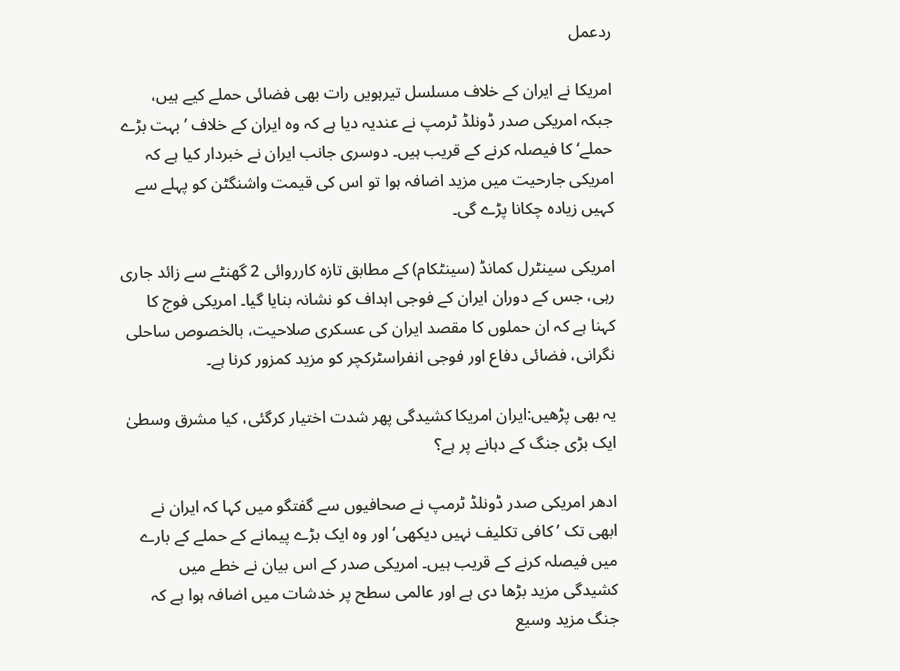ردعمل

امریکا نے ایران کے خلاف مسلسل تیرہویں رات بھی فضائی حملے کیے ہیں، جبکہ امریکی صدر ڈونلڈ ٹرمپ نے عندیہ دیا ہے کہ وہ ایران کے خلاف ’بہت بڑے حملے‘ کا فیصلہ کرنے کے قریب ہیں۔ دوسری جانب ایران نے خبردار کیا ہے کہ امریکی جارحیت میں مزید اضافہ ہوا تو اس کی قیمت واشنگٹن کو پہلے سے کہیں زیادہ چکانا پڑے گی۔

امریکی سینٹرل کمانڈ (سینٹکام) کے مطابق تازہ کارروائی 2 گھنٹے سے زائد جاری رہی، جس کے دوران ایران کے فوجی اہداف کو نشانہ بنایا گیا۔ امریکی فوج کا کہنا ہے کہ ان حملوں کا مقصد ایران کی عسکری صلاحیت، بالخصوص ساحلی نگرانی، فضائی دفاع اور فوجی انفراسٹرکچر کو مزید کمزور کرنا ہے۔

یہ بھی پڑھیں:ایران امریکا کشیدگی پھر شدت اختیار کرگئی، کیا مشرق وسطیٰ ایک بڑی جنگ کے دہانے پر ہے؟

ادھر امریکی صدر ڈونلڈ ٹرمپ نے صحافیوں سے گفتگو میں کہا کہ ایران نے ابھی تک ’کافی تکلیف نہیں دیکھی‘ اور وہ ایک بڑے پیمانے کے حملے کے بارے میں فیصلہ کرنے کے قریب ہیں۔ امریکی صدر کے اس بیان نے خطے میں کشیدگی مزید بڑھا دی ہے اور عالمی سطح پر خدشات میں اضافہ ہوا ہے کہ جنگ مزید وسیع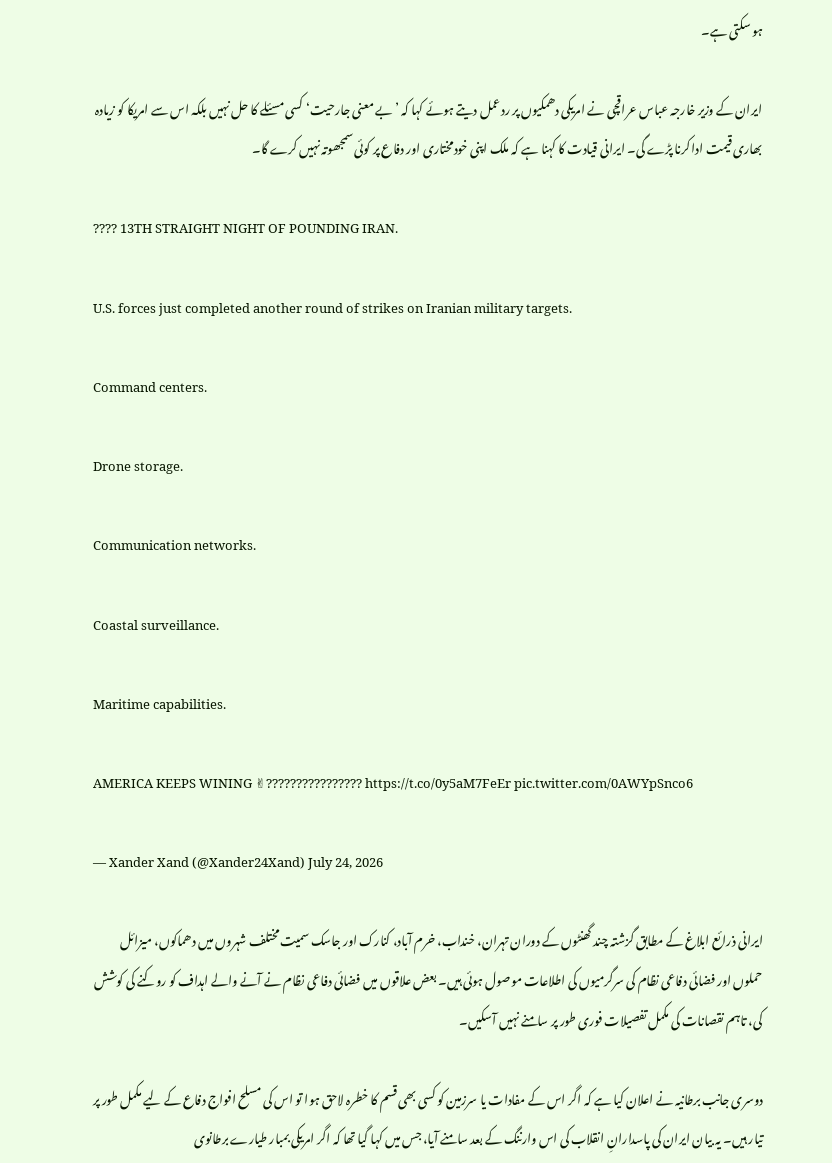ہو سکتی ہے۔

ایران کے وزیر خارجہ عباس عراقچی نے امریکی دھمکیوں پر ردعمل دیتے ہوئے کہا کہ ’بے معنی جارحیت‘ کسی مسئلے کا حل نہیں بلکہ اس سے امریکا کو زیادہ بھاری قیمت ادا کرنا پڑے گی۔ ایرانی قیادت کا کہنا ہے کہ ملک اپنی خودمختاری اور دفاع پر کوئی سمجھوتہ نہیں کرے گا۔

???? 13TH STRAIGHT NIGHT OF POUNDING IRAN.

U.S. forces just completed another round of strikes on Iranian military targets.

Command centers.

Drone storage.

Communication networks.

Coastal surveillance.

Maritime capabilities.

AMERICA KEEPS WINING ✌???????????????? https://t.co/0y5aM7FeEr pic.twitter.com/0AWYpSnco6

— Xander Xand (@Xander24Xand) July 24, 2026

ایرانی ذرائع ابلاغ کے مطابق گزشتہ چند گھنٹوں کے دوران تہران، خنداب، خرم آباد، کنارک اور جاسک سمیت مختلف شہروں میں دھماکوں، میزائل حملوں اور فضائی دفاعی نظام کی سرگرمیوں کی اطلاعات موصول ہوئی ہیں۔ بعض علاقوں میں فضائی دفاعی نظام نے آنے والے اہداف کو روکنے کی کوشش کی، تاہم نقصانات کی مکمل تفصیلات فوری طور پر سامنے نہیں آسکیں۔

دوسری جانب برطانیہ نے اعلان کیا ہے کہ اگر اس کے مفادات یا سرزمین کو کسی بھی قسم کا خطرہ لاحق ہوا تو اس کی مسلح افواج دفاع کے لیے مکمل طور پر تیار ہیں۔ یہ بیان ایران کی پاسدارانِ انقلاب کی اس وارننگ کے بعد سامنے آیا، جس میں کہا گیا تھا کہ اگر امریکی بمبار طیارے برطانوی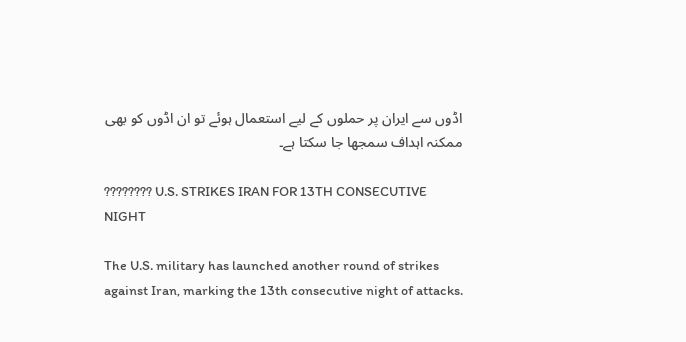اڈوں سے ایران پر حملوں کے لیے استعمال ہوئے تو ان اڈوں کو بھی ممکنہ اہداف سمجھا جا سکتا ہے۔

???????? U.S. STRIKES IRAN FOR 13TH CONSECUTIVE NIGHT

The U.S. military has launched another round of strikes against Iran, marking the 13th consecutive night of attacks.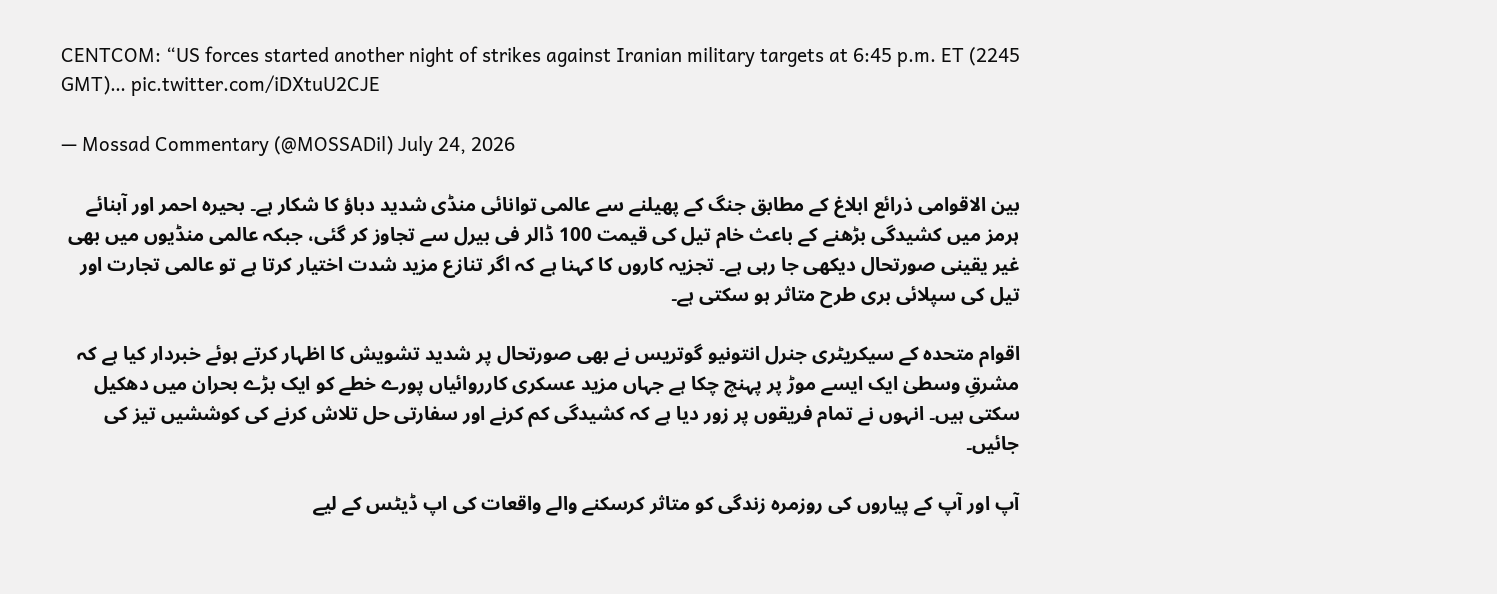CENTCOM: “US forces started another night of strikes against Iranian military targets at 6:45 p.m. ET (2245 GMT)… pic.twitter.com/iDXtuU2CJE

— Mossad Commentary (@MOSSADil) July 24, 2026

بین الاقوامی ذرائع ابلاغ کے مطابق جنگ کے پھیلنے سے عالمی توانائی منڈی شدید دباؤ کا شکار ہے۔ بحیرہ احمر اور آبنائے ہرمز میں کشیدگی بڑھنے کے باعث خام تیل کی قیمت 100 ڈالر فی بیرل سے تجاوز کر گئی، جبکہ عالمی منڈیوں میں بھی غیر یقینی صورتحال دیکھی جا رہی ہے۔ تجزیہ کاروں کا کہنا ہے کہ اگر تنازع مزید شدت اختیار کرتا ہے تو عالمی تجارت اور تیل کی سپلائی بری طرح متاثر ہو سکتی ہے۔

اقوام متحدہ کے سیکریٹری جنرل انتونیو گوتریس نے بھی صورتحال پر شدید تشویش کا اظہار کرتے ہوئے خبردار کیا ہے کہ مشرقِ وسطیٰ ایک ایسے موڑ پر پہنچ چکا ہے جہاں مزید عسکری کارروائیاں پورے خطے کو ایک بڑے بحران میں دھکیل سکتی ہیں۔ انہوں نے تمام فریقوں پر زور دیا ہے کہ کشیدگی کم کرنے اور سفارتی حل تلاش کرنے کی کوششیں تیز کی جائیں۔

آپ اور آپ کے پیاروں کی روزمرہ زندگی کو متاثر کرسکنے والے واقعات کی اپ ڈیٹس کے لیے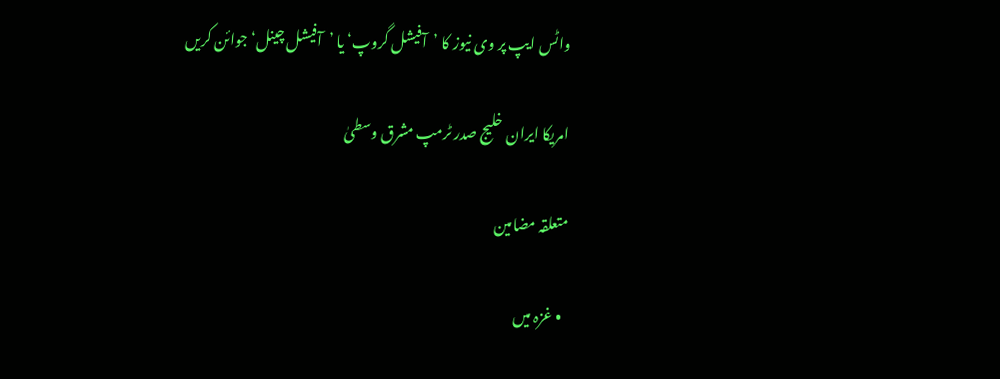واٹس ایپ پر وی نیوز کا ’آفیشل گروپ‘ یا ’آفیشل چینل‘ جوائن کریں

امریکا ایران خلیج صدر ٹرمپ مشرق وسطیٰ

متعلقہ مضامین

  • غزہ میں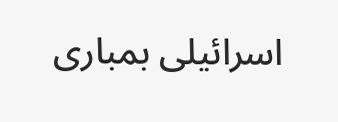اسرائیلی بمباری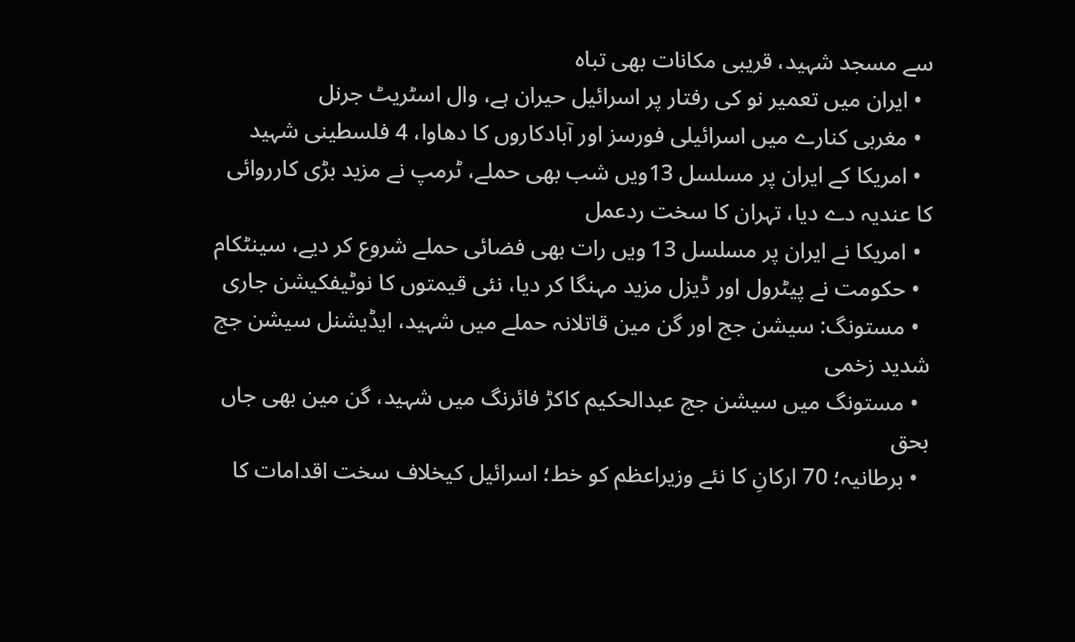سے مسجد شہید، قریبی مکانات بھی تباہ
  • ایران میں تعمیر نو کی رفتار پر اسرائیل حیران ہے، وال اسٹریٹ جرنل
  • مغربی کنارے میں اسرائیلی فورسز اور آبادکاروں کا دھاوا، 4 فلسطینی شہید
  • امریکا کے ایران پر مسلسل 13ویں شب بھی حملے، ٹرمپ نے مزید بڑی کارروائی کا عندیہ دے دیا، تہران کا سخت ردعمل
  • امریکا نے ایران پر مسلسل 13 ویں رات بھی فضائی حملے شروع کر دیے، سینٹکام
  • حکومت نے پیٹرول اور ڈیزل مزید مہنگا کر دیا، نئی قیمتوں کا نوٹیفکیشن جاری
  • مستونگ: سیشن جج اور گن مین قاتلانہ حملے میں شہید، ایڈیشنل سیشن جج شدید زخمی
  • مستونگ میں سیشن جج عبدالحکیم کاکڑ فائرنگ میں شہید، گن مین بھی جاں بحق
  • برطانیہ؛ 70 ارکانِ کا نئے وزیراعظم کو خط؛ اسرائیل کیخلاف سخت اقدامات کا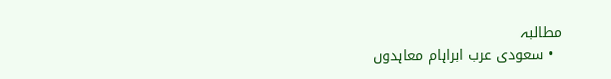مطالبہ
  • سعودی عرب ابراہام معاہدوں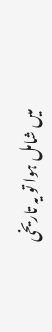میں شامل ہوا تو یہ تاریخی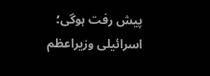پیش رفت ہوگی؛ اسرائیلی وزیراعظم